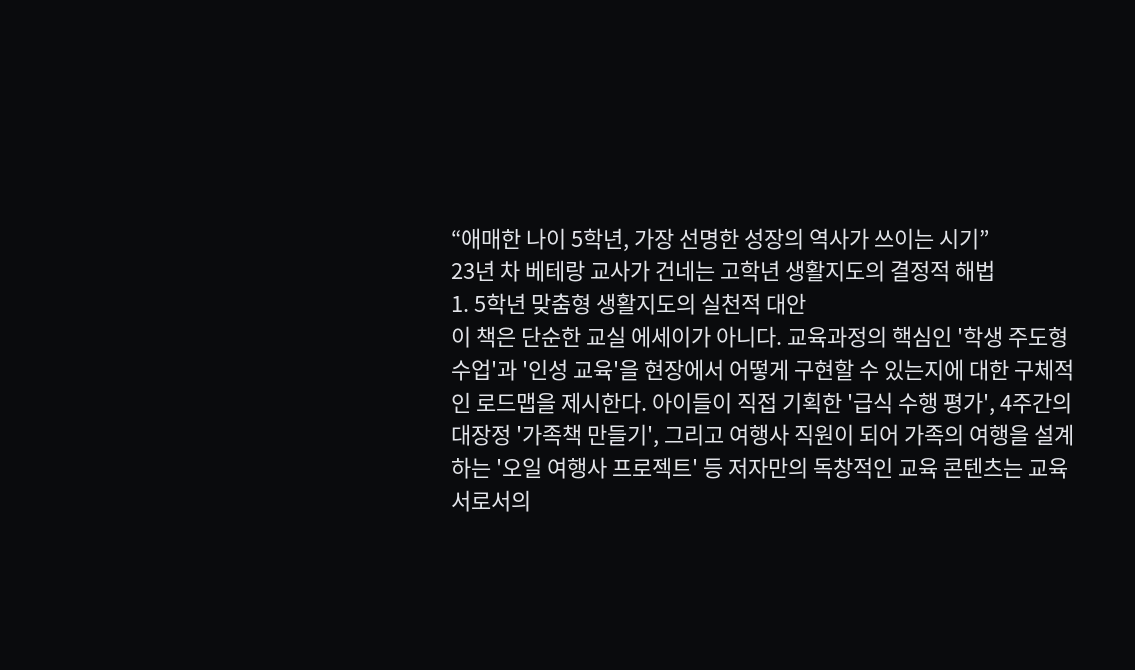“애매한 나이 5학년, 가장 선명한 성장의 역사가 쓰이는 시기”
23년 차 베테랑 교사가 건네는 고학년 생활지도의 결정적 해법
1. 5학년 맞춤형 생활지도의 실천적 대안
이 책은 단순한 교실 에세이가 아니다. 교육과정의 핵심인 '학생 주도형 수업'과 '인성 교육'을 현장에서 어떻게 구현할 수 있는지에 대한 구체적인 로드맵을 제시한다. 아이들이 직접 기획한 '급식 수행 평가', 4주간의 대장정 '가족책 만들기', 그리고 여행사 직원이 되어 가족의 여행을 설계하는 '오일 여행사 프로젝트' 등 저자만의 독창적인 교육 콘텐츠는 교육서로서의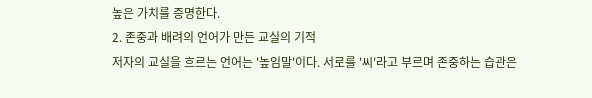높은 가치를 증명한다.
2. 존중과 배려의 언어가 만든 교실의 기적
저자의 교실을 흐르는 언어는 '높임말'이다. 서로를 '씨'라고 부르며 존중하는 습관은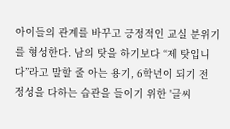아이들의 관계를 바꾸고 긍정적인 교실 분위기를 형성한다. 남의 탓을 하기보다 “제 탓입니다”라고 말할 줄 아는 용기, 6학년이 되기 전 정성을 다하는 습관을 들이기 위한 '글씨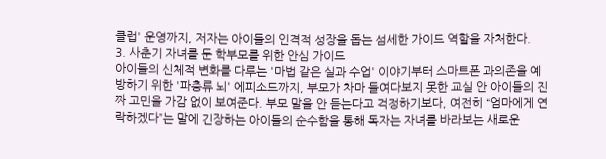클럽' 운영까지, 저자는 아이들의 인격적 성장을 돕는 섬세한 가이드 역할을 자처한다.
3. 사춘기 자녀를 둔 학부모를 위한 안심 가이드
아이들의 신체적 변화를 다루는 '마법 같은 실과 수업' 이야기부터 스마트폰 과의존을 예방하기 위한 '파충류 뇌' 에피소드까지, 부모가 차마 들여다보지 못한 교실 안 아이들의 진짜 고민을 가감 없이 보여준다. 부모 말을 안 듣는다고 걱정하기보다, 여전히 “엄마에게 연락하겠다”는 말에 긴장하는 아이들의 순수함을 통해 독자는 자녀를 바라보는 새로운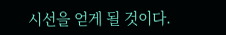시선을 얻게 될 것이다.